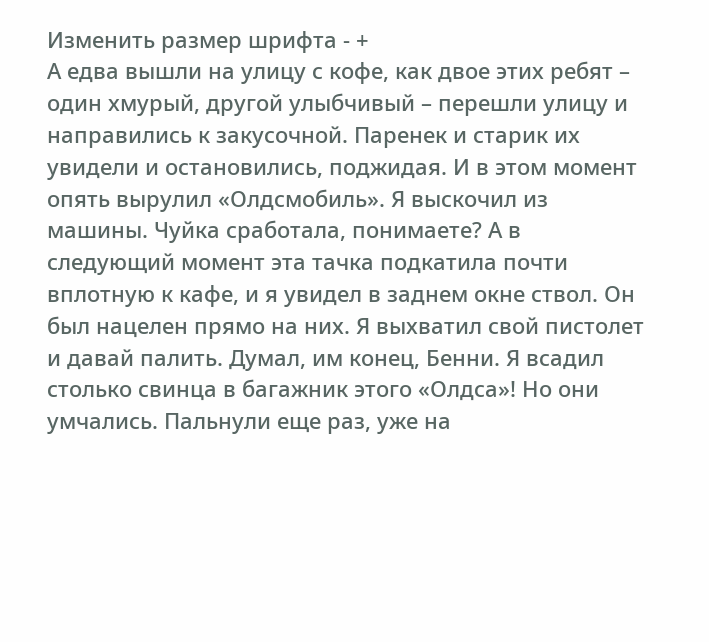Изменить размер шрифта - +
А едва вышли на улицу с кофе, как двое этих ребят – один хмурый, другой улыбчивый – перешли улицу и направились к закусочной. Паренек и старик их увидели и остановились, поджидая. И в этом момент опять вырулил «Олдсмобиль». Я выскочил из машины. Чуйка сработала, понимаете? А в следующий момент эта тачка подкатила почти вплотную к кафе, и я увидел в заднем окне ствол. Он был нацелен прямо на них. Я выхватил свой пистолет и давай палить. Думал, им конец, Бенни. Я всадил столько свинца в багажник этого «Олдса»! Но они умчались. Пальнули еще раз, уже на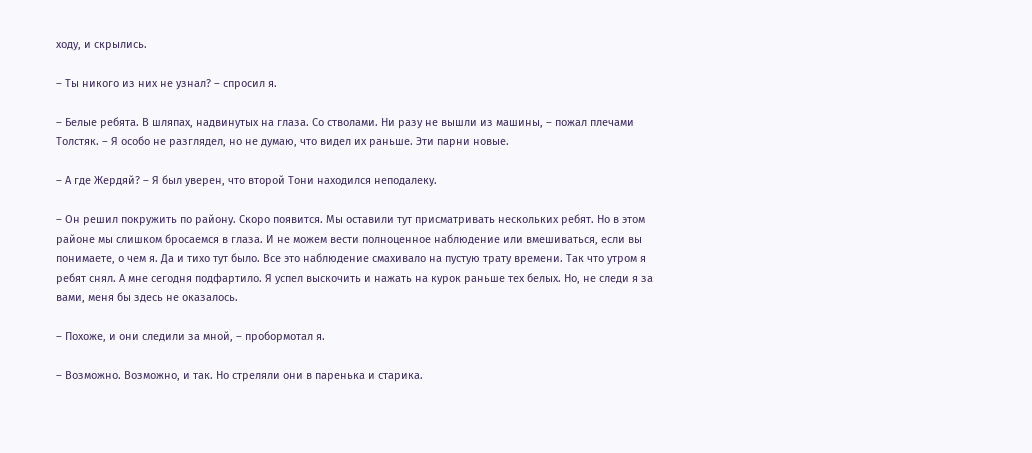ходу, и скрылись.

– Ты никого из них не узнал? – спросил я.

– Белые ребята. В шляпах, надвинутых на глаза. Со стволами. Ни разу не вышли из машины, – пожал плечами Толстяк. – Я особо не разглядел, но не думаю, что видел их раньше. Эти парни новые.

– А где Жердяй? – Я был уверен, что второй Тони находился неподалеку.

– Он решил покружить по району. Скоро появится. Мы оставили тут присматривать нескольких ребят. Но в этом районе мы слишком бросаемся в глаза. И не можем вести полноценное наблюдение или вмешиваться, если вы понимаете, о чем я. Да и тихо тут было. Все это наблюдение смахивало на пустую трату времени. Так что утром я ребят снял. А мне сегодня подфартило. Я успел выскочить и нажать на курок раньше тех белых. Но, не следи я за вами, меня бы здесь не оказалось.

– Похоже, и они следили за мной, – пробормотал я.

– Возможно. Возможно, и так. Но стреляли они в паренька и старика.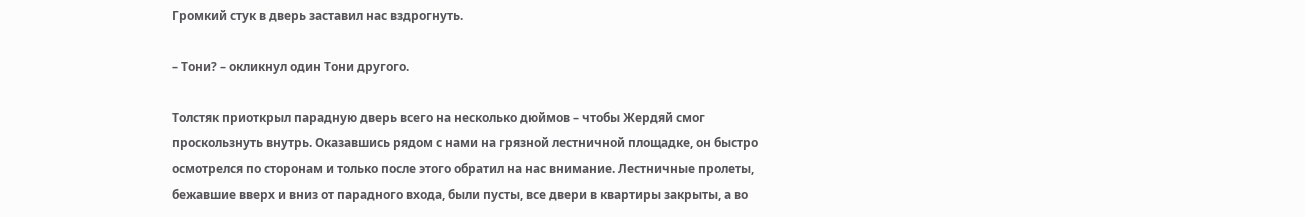Громкий стук в дверь заставил нас вздрогнуть.

– Тони? – окликнул один Тони другого.

Толстяк приоткрыл парадную дверь всего на несколько дюймов – чтобы Жердяй смог проскользнуть внутрь. Оказавшись рядом с нами на грязной лестничной площадке, он быстро осмотрелся по сторонам и только после этого обратил на нас внимание. Лестничные пролеты, бежавшие вверх и вниз от парадного входа, были пусты, все двери в квартиры закрыты, а во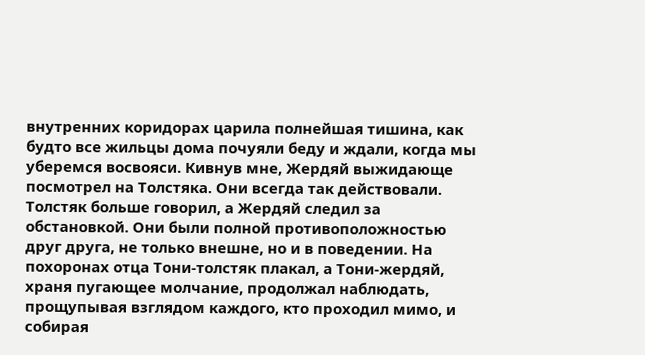внутренних коридорах царила полнейшая тишина, как будто все жильцы дома почуяли беду и ждали, когда мы уберемся восвояси. Кивнув мне, Жердяй выжидающе посмотрел на Толстяка. Они всегда так действовали. Толстяк больше говорил, а Жердяй следил за обстановкой. Они были полной противоположностью друг друга, не только внешне, но и в поведении. На похоронах отца Тони-толстяк плакал, а Тони-жердяй, храня пугающее молчание, продолжал наблюдать, прощупывая взглядом каждого, кто проходил мимо, и собирая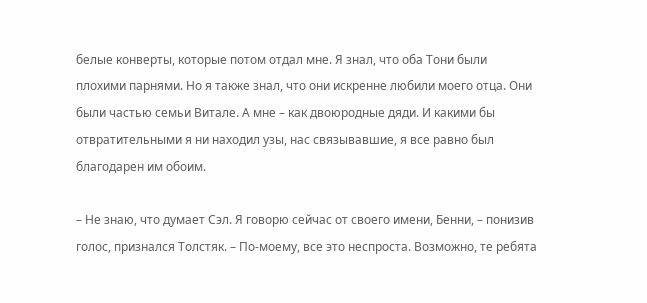белые конверты, которые потом отдал мне. Я знал, что оба Тони были плохими парнями. Но я также знал, что они искренне любили моего отца. Они были частью семьи Витале. А мне – как двоюродные дяди. И какими бы отвратительными я ни находил узы, нас связывавшие, я все равно был благодарен им обоим.

– Не знаю, что думает Сэл. Я говорю сейчас от своего имени, Бенни, – понизив голос, признался Толстяк. – По-моему, все это неспроста. Возможно, те ребята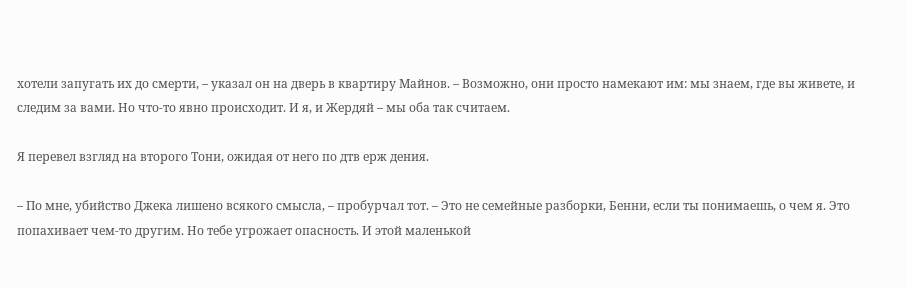хотели запугать их до смерти, – указал он на дверь в квартиру Майнов. – Возможно, они просто намекают им: мы знаем, где вы живете, и следим за вами. Но что-то явно происходит. И я, и Жердяй – мы оба так считаем.

Я перевел взгляд на второго Тони, ожидая от него по дтв ерж дения.

– По мне, убийство Джека лишено всякого смысла, – пробурчал тот. – Это не семейные разборки, Бенни, если ты понимаешь, о чем я. Это попахивает чем-то другим. Но тебе угрожает опасность. И этой маленькой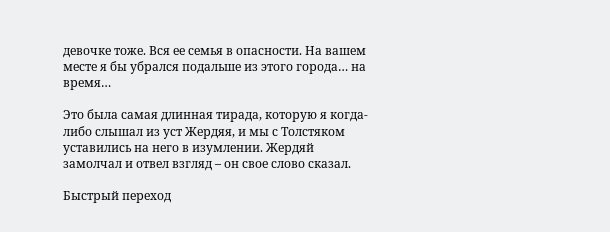девочке тоже. Вся ее семья в опасности. На вашем месте я бы убрался подальше из этого города… на время…

Это была самая длинная тирада, которую я когда-либо слышал из уст Жердяя, и мы с Толстяком уставились на него в изумлении. Жердяй замолчал и отвел взгляд – он свое слово сказал.

Быстрый переход